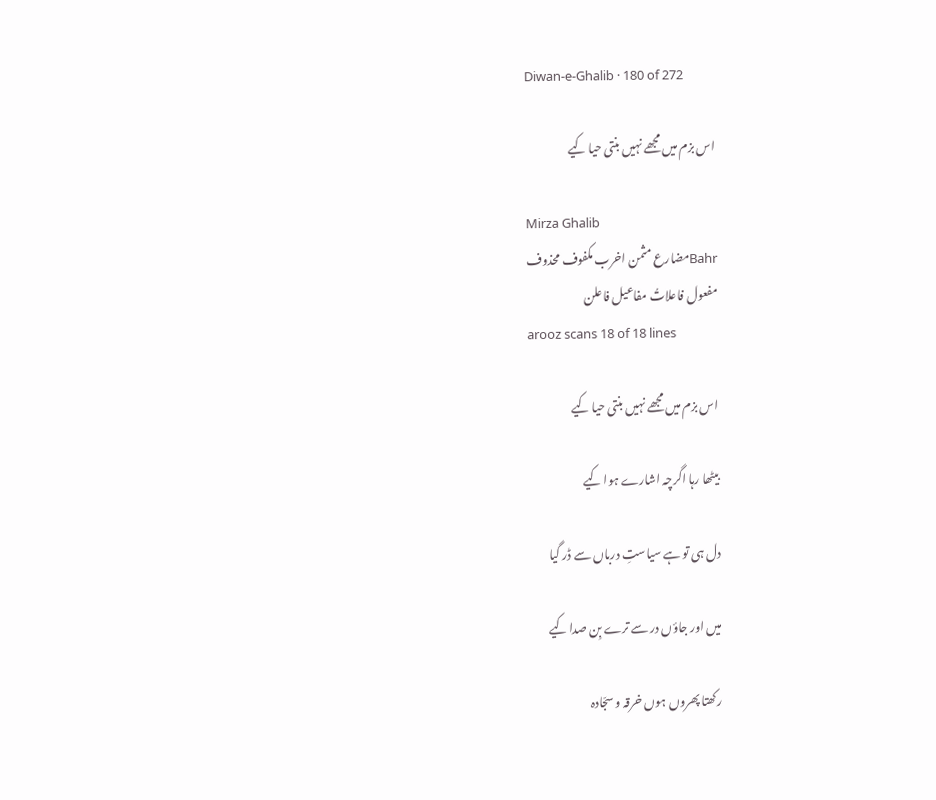Diwan-e-Ghalib · 180 of 272

اس بزم میں مجھے نہیں بنتی حیا کیے

Mirza Ghalib
Bahrمضارع مثمن اخرب مکفوف محذوف
مفعول فاعلاتُ مفاعیل فاعلن
arooz scans 18 of 18 lines

اس بزم میں مجھے نہیں بنتی حیا کیے

بیٹھا رہا اگرچہ اشارے ہوا کیے

دل ہی تو ہے سیاستِ درباں سے ڈر گیا

میں اور جاؤں در سے ترے بِن صدا کیے

رکھتا پھروں ہوں خرقہ و سجّادہ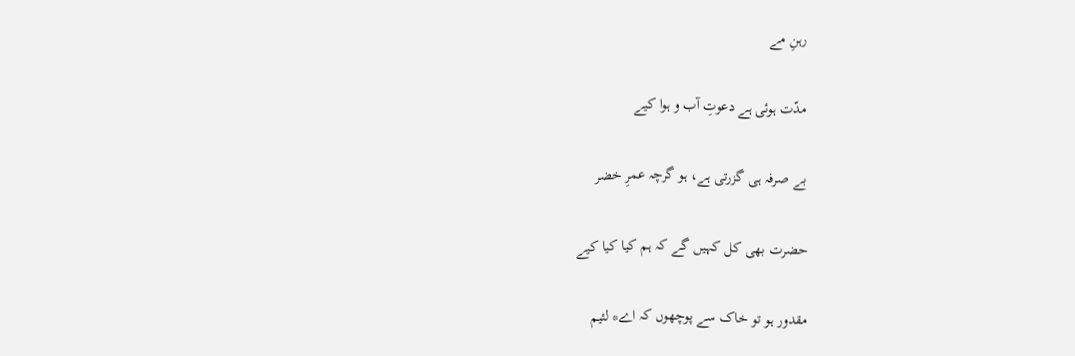رہنِ مے

مدّت ہوئی ہے دعوتِ آب و ہوا کیے

بے صرفہ ہی گزرتی ہے، ہو گرچہ عمرِ خضر

حضرت بھی کل کہیں گے کہ ہم کیا کیا کیے

مقدور ہو تو خاک سے پوچھوں کہ اے* لئیم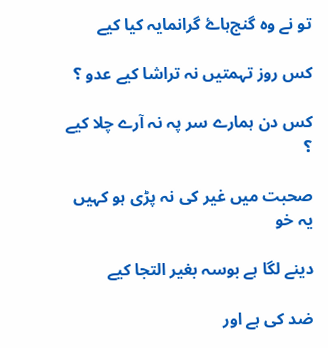تو نے وہ گنج‌ہاۓ گرانمایہ کیا کیے

کس روز تہمتیں نہ تراشا کیے عدو ؟

کس دن ہمارے سر پہ نہ آرے چلا کیے ؟

صحبت میں غیر کی نہ پڑی ہو کہیں یہ خو

دینے لگا ہے بوسہ بغیر التجا کیے

ضد کی ہے اور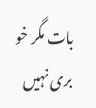بات مگر خو بری نہیں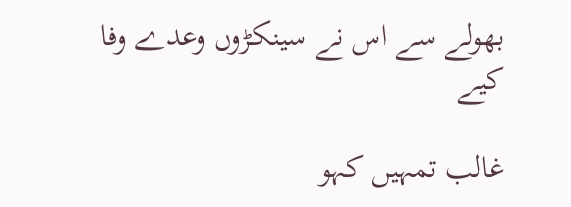بھولے سے اس نے سینکڑوں وعدے وفا کیے

غالب تمہیں کہو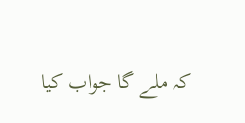کہ ملے گا جواب کیا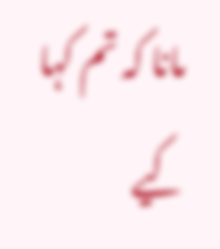مانا کہ تم کہا کیے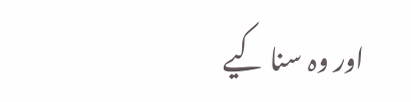اور وہ سنا کیے